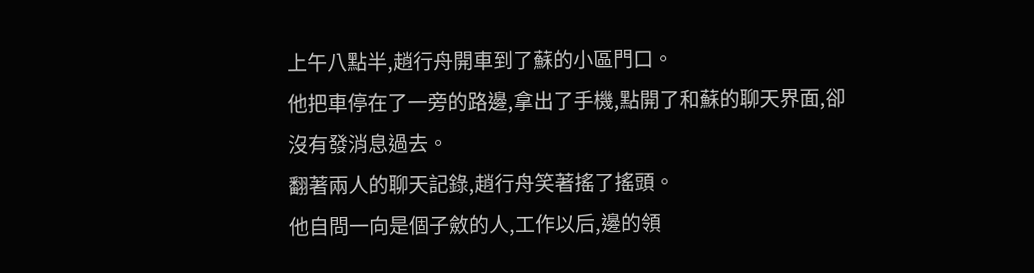上午八點半,趙行舟開車到了蘇的小區門口。
他把車停在了一旁的路邊,拿出了手機,點開了和蘇的聊天界面,卻沒有發消息過去。
翻著兩人的聊天記錄,趙行舟笑著搖了搖頭。
他自問一向是個子斂的人,工作以后,邊的領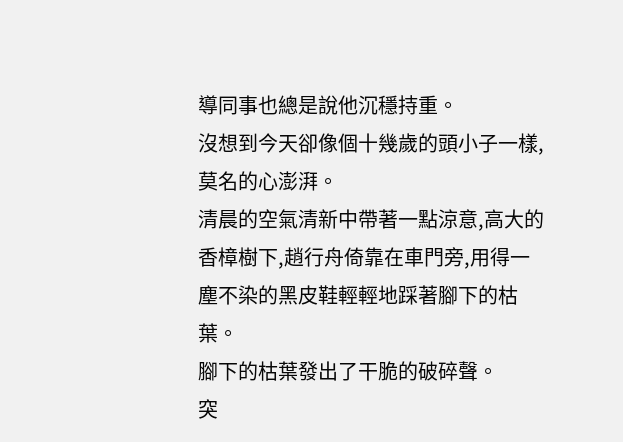導同事也總是說他沉穩持重。
沒想到今天卻像個十幾歲的頭小子一樣,莫名的心澎湃。
清晨的空氣清新中帶著一點涼意,高大的香樟樹下,趙行舟倚靠在車門旁,用得一塵不染的黑皮鞋輕輕地踩著腳下的枯葉。
腳下的枯葉發出了干脆的破碎聲。
突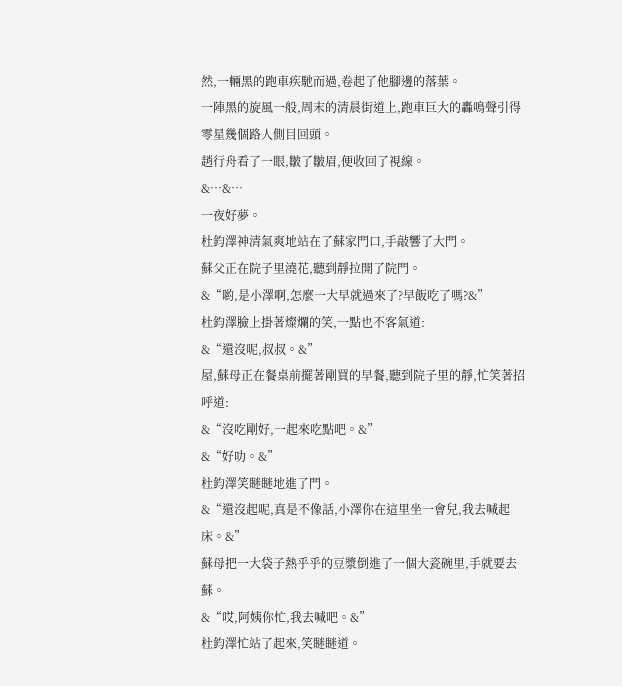然,一輛黑的跑車疾馳而過,卷起了他腳邊的落葉。
一陣黑的旋風一般,周末的清晨街道上,跑車巨大的轟鳴聲引得零星幾個路人側目回頭。
趙行舟看了一眼,皺了皺眉,便收回了視線。
&…&…
一夜好夢。
杜鈞澤神清氣爽地站在了蘇家門口,手敲響了大門。
蘇父正在院子里澆花,聽到靜拉開了院門。
&“喲,是小澤啊,怎麼一大早就過來了?早飯吃了嗎?&”
杜鈞澤臉上掛著燦爛的笑,一點也不客氣道:
&“還沒呢,叔叔。&”
屋,蘇母正在餐桌前擺著剛買的早餐,聽到院子里的靜,忙笑著招呼道:
&“沒吃剛好,一起來吃點吧。&”
&“好叻。&”
杜鈞澤笑瞇瞇地進了門。
&“還沒起呢,真是不像話,小澤你在這里坐一會兒,我去喊起床。&”
蘇母把一大袋子熱乎乎的豆漿倒進了一個大瓷碗里,手就要去蘇。
&“哎,阿姨你忙,我去喊吧。&”
杜鈞澤忙站了起來,笑瞇瞇道。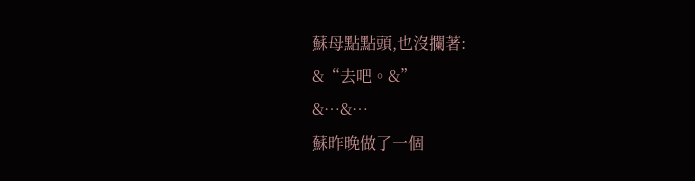蘇母點點頭,也沒攔著:
&“去吧。&”
&…&…
蘇昨晚做了一個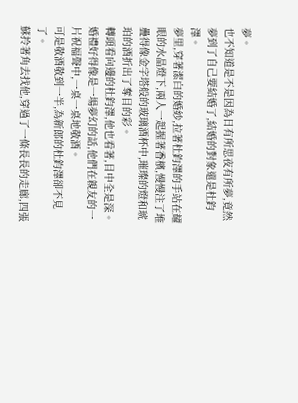夢。
也不知道是不是因為日有所思夜有所夢,竟然夢到了自己要結婚了,結婚的對象還是杜鈞澤。
夢里,穿著潔白的婚紗,拉著杜鈞澤的手站在耀眼的水晶燈下,兩人一起握著香檳,慢慢注了堆疊得像金字塔般的玻璃酒杯中,璀璨的燈和琥珀的酒折出了奪目的彩。
轉頭看向邊的杜鈞澤,他也看著,目中全是深。
婚禮好得像是一場夢幻的話,他們在親友的一片祝福聲中,一桌一桌地敬酒。
可是敬酒敬到一半,為新郎的杜鈞澤卻不見了。
蘇拎著角去找他,穿過了一條長長的走廊,四張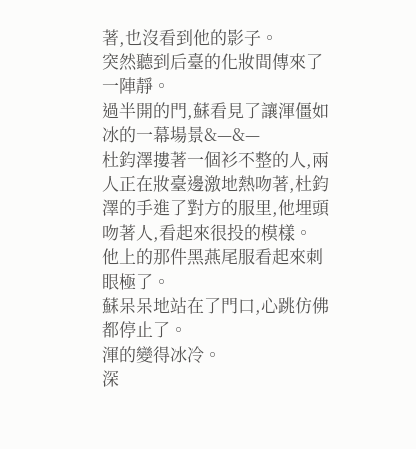著,也沒看到他的影子。
突然聽到后臺的化妝間傳來了一陣靜。
過半開的門,蘇看見了讓渾僵如冰的一幕場景&—&—
杜鈞澤摟著一個衫不整的人,兩人正在妝臺邊激地熱吻著,杜鈞澤的手進了對方的服里,他埋頭吻著人,看起來很投的模樣。
他上的那件黑燕尾服看起來刺眼極了。
蘇呆呆地站在了門口,心跳仿佛都停止了。
渾的變得冰冷。
深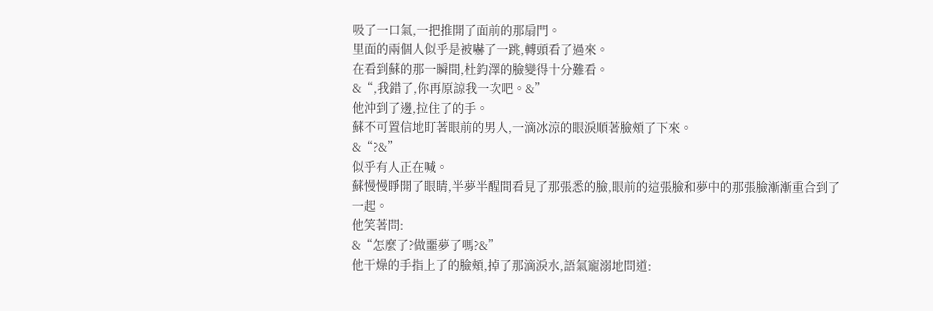吸了一口氣,一把推開了面前的那扇門。
里面的兩個人似乎是被嚇了一跳,轉頭看了過來。
在看到蘇的那一瞬間,杜鈞澤的臉變得十分難看。
&“,我錯了,你再原諒我一次吧。&”
他沖到了邊,拉住了的手。
蘇不可置信地盯著眼前的男人,一滴冰涼的眼淚順著臉頰了下來。
&“?&”
似乎有人正在喊。
蘇慢慢睜開了眼睛,半夢半醒間看見了那張悉的臉,眼前的這張臉和夢中的那張臉漸漸重合到了一起。
他笑著問:
&“怎麼了?做噩夢了嗎?&”
他干燥的手指上了的臉頰,掉了那滴淚水,語氣寵溺地問道: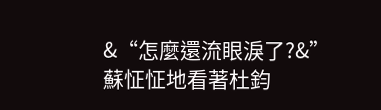&“怎麼還流眼淚了?&”
蘇怔怔地看著杜鈞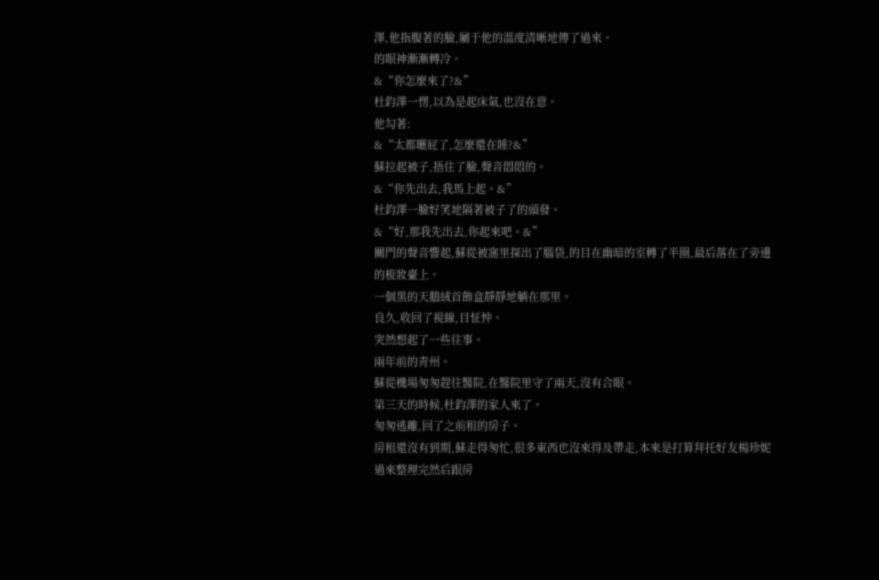澤,他指腹著的臉,屬于他的溫度清晰地傳了過來。
的眼神漸漸轉冷。
&“你怎麼來了?&”
杜鈞澤一愣,以為是起床氣,也沒在意。
他勾著:
&“太都曬屁了,怎麼還在睡?&”
蘇拉起被子,捂住了臉,聲音悶悶的。
&“你先出去,我馬上起。&”
杜鈞澤一臉好笑地隔著被子了的頭發。
&“好,那我先出去,你起來吧。&”
關門的聲音響起,蘇從被窩里探出了腦袋,的目在幽暗的室轉了半圈,最后落在了旁邊的梳妝臺上。
一個黑的天鵝絨首飾盒靜靜地躺在那里。
良久,收回了視線,目怔忡。
突然想起了一些往事。
兩年前的青州。
蘇從機場匆匆趕往醫院,在醫院里守了兩天,沒有合眼。
第三天的時候,杜鈞澤的家人來了。
匆匆逃離,回了之前租的房子。
房租還沒有到期,蘇走得匆忙,很多東西也沒來得及帶走,本來是打算拜托好友楊珍妮過來整理完然后跟房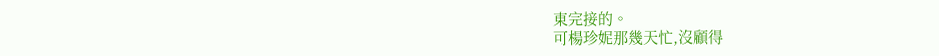東完接的。
可楊珍妮那幾天忙,沒顧得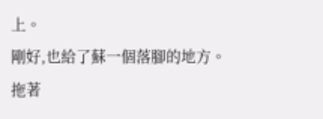上。
剛好,也給了蘇一個落腳的地方。
拖著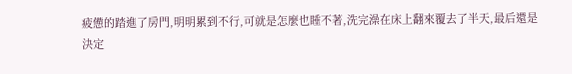疲憊的踏進了房門,明明累到不行,可就是怎麼也睡不著,洗完澡在床上翻來覆去了半天,最后還是決定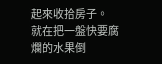起來收拾房子。
就在把一盤快要腐爛的水果倒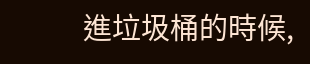進垃圾桶的時候,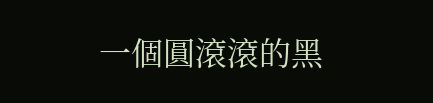一個圓滾滾的黑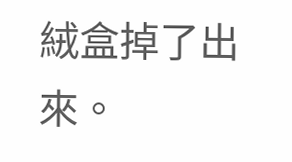絨盒掉了出來。